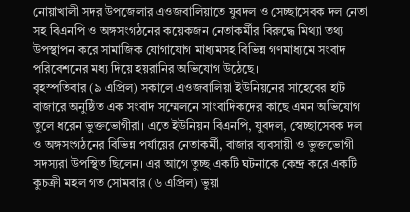নোয়াখালী সদর উপজেলার এওজবালিয়াতে যুবদল ও সেচ্ছাসেবক দল নেতা সহ বিএনপি ও অঙ্গসংগঠনের কয়েকজন নেতাকর্মীর বিরুদ্ধে মিথ্যা তথ্য উপস্থাপন করে সামাজিক যোগাযোগ মাধ্যমসহ বিভিন্ন গণমাধ্যমে সংবাদ পরিবেশনের মধ্য দিয়ে হয়রানির অভিযোগ উঠেছে।
বৃহস্পতিবার (৯ এপ্রিল) সকালে এওজবালিয়া ইউনিয়নের সাহেবের হাট বাজারে অনুষ্ঠিত এক সংবাদ সম্মেলনে সাংবাদিকদের কাছে এমন অভিযোগ তুলে ধরেন ভুক্তভোগীরা। এতে ইউনিয়ন বিএনপি, যুবদল, স্বেচ্ছাসেবক দল ও অঙ্গসংগঠনের বিভিন্ন পর্যায়ের নেতাকর্মী, বাজার ব্যবসায়ী ও ভুক্তভোগী সদস্যরা উপস্থিত ছিলেন। এর আগে তুচ্ছ একটি ঘটনাকে কেন্দ্র করে একটি কুচক্রী মহল গত সোমবার (৬ এপ্রিল) ভুয়া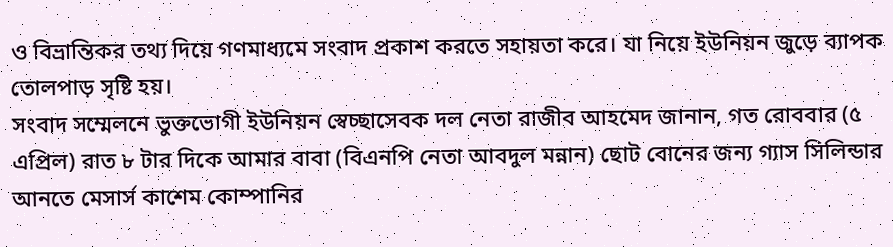ও বিভ্রান্তিকর তথ্য দিয়ে গণমাধ্যমে সংবাদ প্রকাশ করতে সহায়তা করে। যা নিয়ে ইউনিয়ন জুড়ে ব্যাপক তোলপাড় সৃষ্টি হয়।
সংবাদ সম্মেলনে ভুক্তভোগী ইউনিয়ন স্বেচ্ছাসেবক দল নেতা রাজীব আহমেদ জানান, গত রোববার (৫ এপ্রিল) রাত ৮ টার দিকে আমার বাবা (বিএনপি নেতা আবদুল মন্নান) ছোট বোনের জন্য গ্যাস সিলিন্ডার আনতে মেসার্স কাশেম কোম্পানির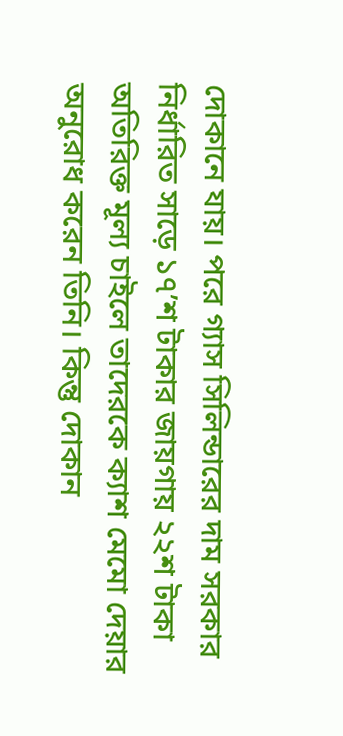দোকানে যায়। পরে গ্যাস সিলিন্ডারের দাম সরকার নির্ধারিত সাড়ে ১৭’শ টাকার জায়গায় ২২শ টাকা অতিরিক্ত মূল্য চাইলে তাদেরকে ক্যাশ মেমো দেয়ার অনুরোধ করেন তিনি। কিন্তু দোকান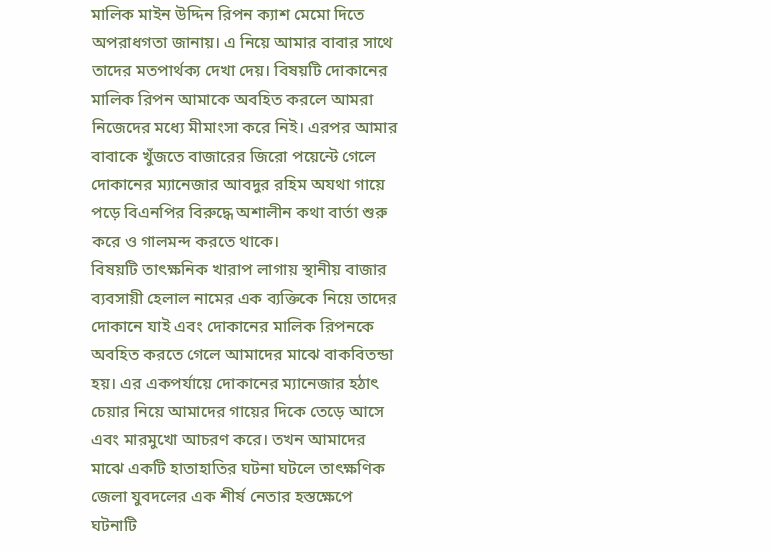মালিক মাইন উদ্দিন রিপন ক্যাশ মেমো দিতে অপরাধগতা জানায়। এ নিয়ে আমার বাবার সাথে তাদের মতপার্থক্য দেখা দেয়। বিষয়টি দোকানের মালিক রিপন আমাকে অবহিত করলে আমরা নিজেদের মধ্যে মীমাংসা করে নিই। এরপর আমার বাবাকে খুঁজতে বাজারের জিরো পয়েন্টে গেলে দোকানের ম্যানেজার আবদুর রহিম অযথা গায়ে পড়ে বিএনপির বিরুদ্ধে অশালীন কথা বার্তা শুরু করে ও গালমন্দ করতে থাকে।
বিষয়টি তাৎক্ষনিক খারাপ লাগায় স্থানীয় বাজার ব্যবসায়ী হেলাল নামের এক ব্যক্তিকে নিয়ে তাদের দোকানে যাই এবং দোকানের মালিক রিপনকে অবহিত করতে গেলে আমাদের মাঝে বাকবিতন্ডা হয়। এর একপর্যায়ে দোকানের ম্যানেজার হঠাৎ চেয়ার নিয়ে আমাদের গায়ের দিকে তেড়ে আসে এবং মারমুখো আচরণ করে। তখন আমাদের মাঝে একটি হাতাহাতির ঘটনা ঘটলে তাৎক্ষণিক জেলা যুবদলের এক শীর্ষ নেতার হস্তক্ষেপে ঘটনাটি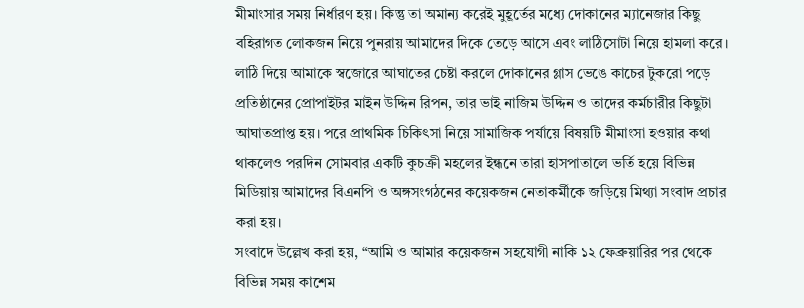মীমাংসার সময় নির্ধারণ হয়। কিন্তু তা অমান্য করেই মুহূর্তের মধ্যে দোকানের ম্যানেজার কিছু বহিরাগত লোকজন নিয়ে পুনরায় আমাদের দিকে তেড়ে আসে এবং লাঠিসোটা নিয়ে হামলা করে। লাঠি দিয়ে আমাকে স্বজোরে আঘাতের চেষ্টা করলে দোকানের গ্লাস ভেঙে কাচের টুকরো পড়ে প্রতিষ্ঠানের প্রোপাইটর মাইন উদ্দিন রিপন, তার ভাই নাজিম উদ্দিন ও তাদের কর্মচারীর কিছুটা আঘাতপ্রাপ্ত হয়। পরে প্রাথমিক চিকিৎসা নিয়ে সামাজিক পর্যায়ে বিষয়টি মীমাংসা হওয়ার কথা থাকলেও পরদিন সোমবার একটি কুচক্রী মহলের ইন্ধনে তারা হাসপাতালে ভর্তি হয়ে বিভিন্ন মিডিয়ায় আমাদের বিএনপি ও অঙ্গসংগঠনের কয়েকজন নেতাকর্মীকে জড়িয়ে মিথ্যা সংবাদ প্রচার করা হয়।
সংবাদে উল্লেখ করা হয়, “আমি ও আমার কয়েকজন সহযোগী নাকি ১২ ফেব্রুয়ারির পর থেকে বিভিন্ন সময় কাশেম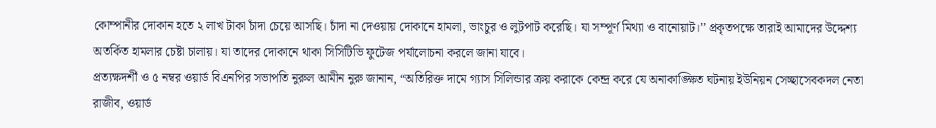কোম্পানীর দোকান হতে ২ লাখ টাকা চাঁদা চেয়ে আসছি। চাঁদা না দেওয়ায় দোকানে হামলা, ভাংচুর ও লুটপাট করেছি। যা সম্পূর্ণ মিথ্যা ও বানোয়াট।’’ প্রকৃতপক্ষে তারাই আমাদের উদ্দেশ্য অতর্কিত হামলার চেষ্টা চালায়। যা তাদের দোকানে থাকা সিসিটিভি ফুটেজ পর্যালোচনা করলে জানা যাবে।
প্রত্যক্ষদর্শী ও ৫ নম্বর ওয়ার্ড বিএনপির সভাপতি নুরুল আমীন নুরু জানান, “অতিরিক্ত দামে গ্যাস সিলিন্ডার ক্রয় করাকে কেন্দ্র করে যে অনাকাঙ্ক্ষিত ঘটনায় ইউনিয়ন সেচ্ছাসেবকদল নেতা রাজীব, ওয়ার্ড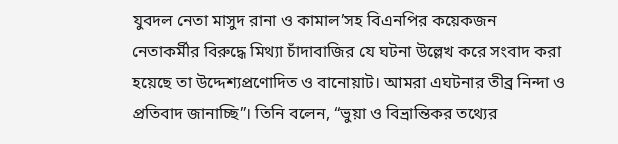যুবদল নেতা মাসুদ রানা ও কামাল’সহ বিএনপির কয়েকজন নেতাকর্মীর বিরুদ্ধে মিথ্যা চাঁদাবাজির যে ঘটনা উল্লেখ করে সংবাদ করা হয়েছে তা উদ্দেশ্যপ্রণোদিত ও বানোয়াট। আমরা এঘটনার তীব্র নিন্দা ও প্রতিবাদ জানাচ্ছি”। তিনি বলেন, “ভুয়া ও বিভ্রান্তিকর তথ্যের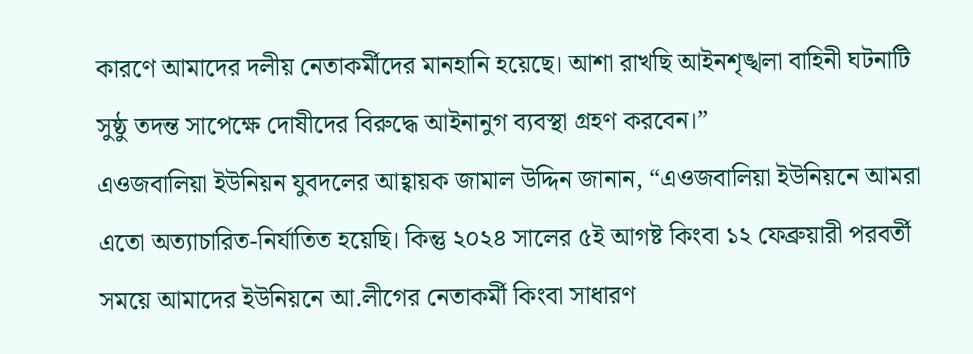কারণে আমাদের দলীয় নেতাকর্মীদের মানহানি হয়েছে। আশা রাখছি আইনশৃঙ্খলা বাহিনী ঘটনাটি সুষ্ঠু তদন্ত সাপেক্ষে দোষীদের বিরুদ্ধে আইনানুগ ব্যবস্থা গ্রহণ করবেন।”
এওজবালিয়া ইউনিয়ন যুবদলের আহ্বায়ক জামাল উদ্দিন জানান, “এওজবালিয়া ইউনিয়নে আমরা এতো অত্যাচারিত-নির্যাতিত হয়েছি। কিন্তু ২০২৪ সালের ৫ই আগষ্ট কিংবা ১২ ফেব্রুয়ারী পরবর্তী সময়ে আমাদের ইউনিয়নে আ.লীগের নেতাকর্মী কিংবা সাধারণ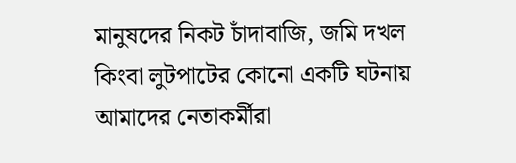মানুষদের নিকট চাঁদাবাজি, জমি দখল কিংবা লুটপাটের কোনো একটি ঘটনায় আমাদের নেতাকর্মীরা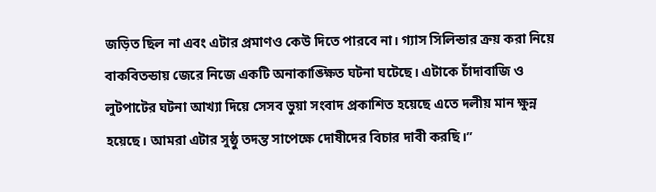জড়িত ছিল না এবং এটার প্রমাণও কেউ দিতে পারবে না। গ্যাস সিলিন্ডার ক্রয় করা নিয়ে বাকবিতন্ডায় জেরে নিজে একটি অনাকাঙ্ক্ষিত ঘটনা ঘটেছে। এটাকে চাঁদাবাজি ও লুটপাটের ঘটনা আখ্যা দিয়ে সেসব ভুয়া সংবাদ প্রকাশিত হয়েছে এতে দলীয় মান ক্ষুন্ন হয়েছে। আমরা এটার সুষ্ঠু তদন্ত সাপেক্ষে দোষীদের বিচার দাবী করছি।”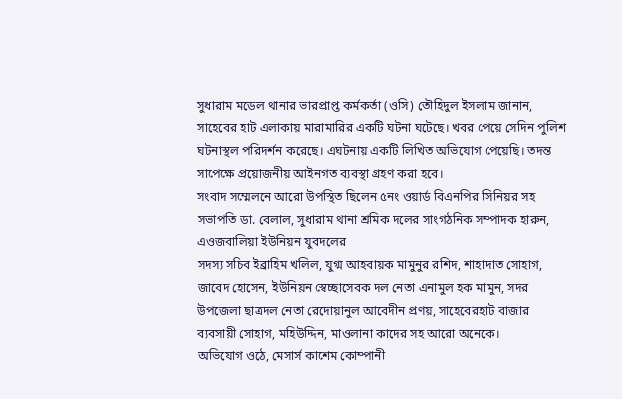সুধারাম মডেল থানার ভারপ্রাপ্ত কর্মকর্তা (ওসি) তৌহিদুল ইসলাম জানান, সাহেবের হাট এলাকায় মারামারির একটি ঘটনা ঘটেছে। খবর পেয়ে সেদিন পুলিশ ঘটনাস্থল পরিদর্শন করেছে। এঘটনায় একটি লিখিত অভিযোগ পেয়েছি। তদন্ত সাপেক্ষে প্রয়োজনীয় আইনগত ব্যবস্থা গ্রহণ করা হবে।
সংবাদ সম্মেলনে আরো উপস্থিত ছিলেন ৫নং ওয়ার্ড বিএনপির সিনিয়র সহ সভাপতি ডা. বেলাল, সুধারাম থানা শ্রমিক দলের সাংগঠনিক সম্পাদক হারুন, এওজবালিয়া ইউনিয়ন যুবদলের
সদস্য সচিব ইব্রাহিম খলিল, যুগ্ম আহবায়ক মামুনুর রশিদ, শাহাদাত সোহাগ, জাবেদ হোসেন, ইউনিয়ন স্বেচ্ছাসেবক দল নেতা এনামুল হক মামুন, সদর উপজেলা ছাত্রদল নেতা রেদোয়ানুল আবেদীন প্রণয়, সাহেবেরহাট বাজার ব্যবসায়ী সোহাগ, মহিউদ্দিন, মাওলানা কাদের সহ আরো অনেকে।
অভিযোগ ওঠে, মেসার্স কাশেম কোম্পানী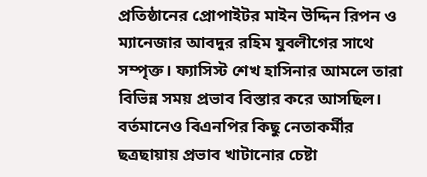প্রতিষ্ঠানের প্রোপাইটর মাইন উদ্দিন রিপন ও ম্যানেজার আবদুর রহিম যুবলীগের সাথে সম্পৃক্ত। ফ্যাসিস্ট শেখ হাসিনার আমলে তারা বিভিন্ন সময় প্রভাব বিস্তার করে আসছিল। বর্তমানেও বিএনপির কিছু নেতাকর্মীর ছত্রছায়ায় প্রভাব খাটানোর চেষ্টা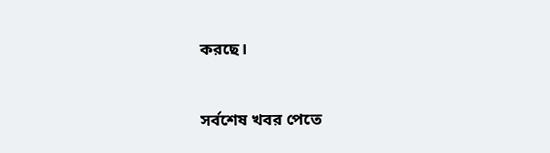করছে।


সর্বশেষ খবর পেতে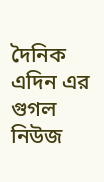দৈনিক এদিন এর গুগল নিউজ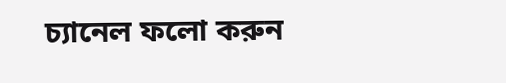চ্যানেল ফলো করুন